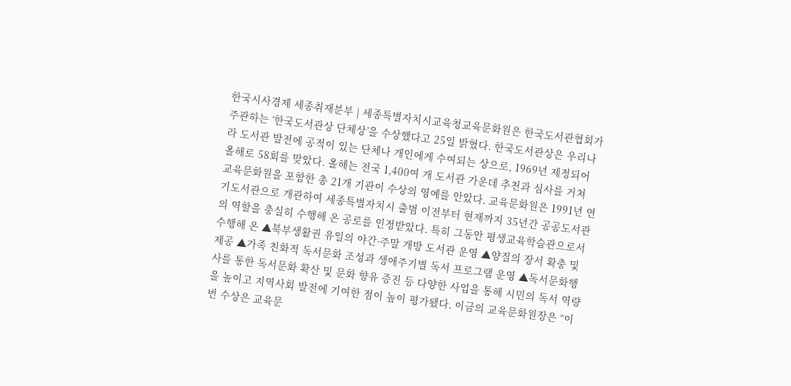한국시사경제 세종취재분부 | 세종특별자치시교육청교육문화원은 한국도서관협회가 주관하는 ‘한국도서관상 단체상’을 수상했다고 25일 밝혔다. 한국도서관상은 우리나라 도서관 발전에 공적이 있는 단체나 개인에게 수여되는 상으로, 1969년 제정되어 올해로 58회를 맞았다. 올해는 전국 1,400여 개 도서관 가운데 추천과 심사를 거쳐 교육문화원을 포함한 총 21개 기관이 수상의 영예를 안았다. 교육문화원은 1991년 연기도서관으로 개관하여 세종특별자치시 출범 이전부터 현재까지 35년간 공공도서관의 역할을 충실히 수행해 온 공로를 인정받았다. 특히 그동안 평생교육학습관으로서 수행해 온 ▲북부생활권 유일의 야간·주말 개방 도서관 운영 ▲양질의 장서 확충 및 제공 ▲가족 친화적 독서문화 조성과 생애주기별 독서 프로그램 운영 ▲독서문화행사를 통한 독서문화 확산 및 문화 향유 증진 등 다양한 사업을 통해 시민의 독서 역량을 높이고 지역사회 발전에 기여한 점이 높이 평가됐다. 이금의 교육문화원장은 “이번 수상은 교육문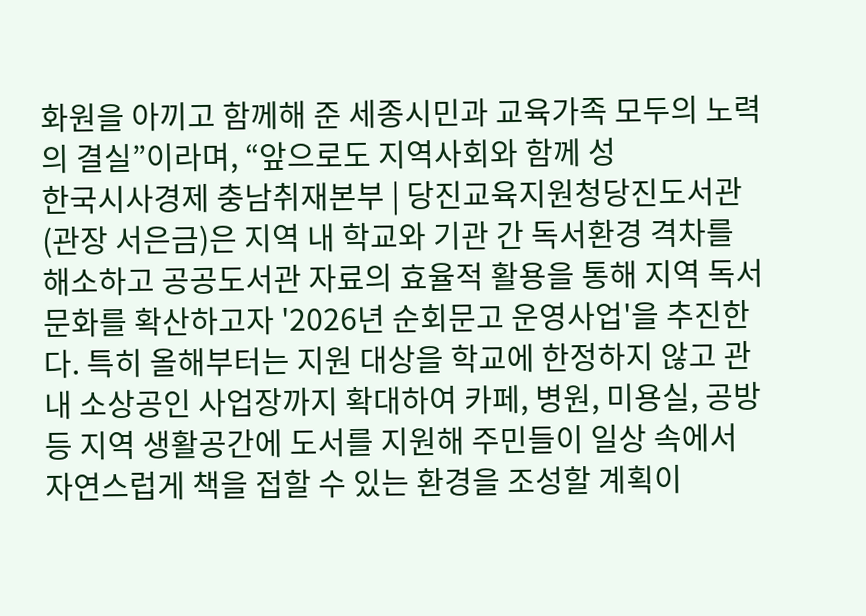화원을 아끼고 함께해 준 세종시민과 교육가족 모두의 노력의 결실”이라며, “앞으로도 지역사회와 함께 성
한국시사경제 충남취재본부 | 당진교육지원청당진도서관(관장 서은금)은 지역 내 학교와 기관 간 독서환경 격차를 해소하고 공공도서관 자료의 효율적 활용을 통해 지역 독서문화를 확산하고자 '2026년 순회문고 운영사업'을 추진한다. 특히 올해부터는 지원 대상을 학교에 한정하지 않고 관내 소상공인 사업장까지 확대하여 카페, 병원, 미용실, 공방 등 지역 생활공간에 도서를 지원해 주민들이 일상 속에서 자연스럽게 책을 접할 수 있는 환경을 조성할 계획이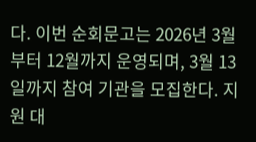다. 이번 순회문고는 2026년 3월부터 12월까지 운영되며, 3월 13일까지 참여 기관을 모집한다. 지원 대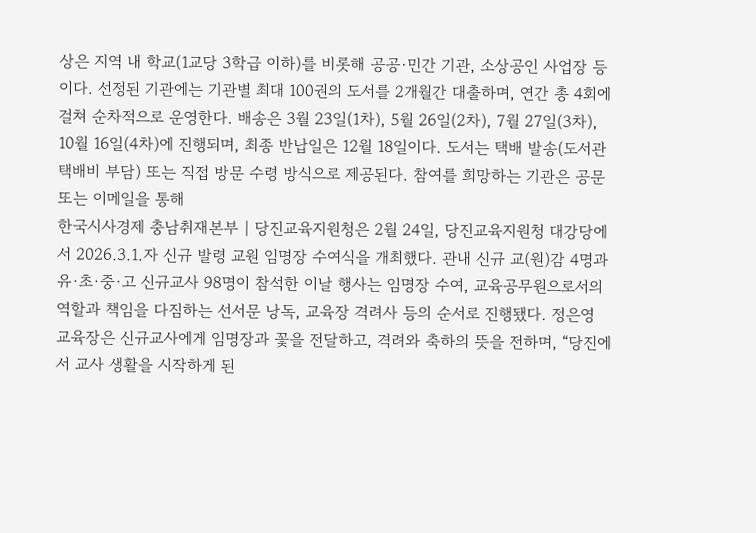상은 지역 내 학교(1교당 3학급 이하)를 비롯해 공공·민간 기관, 소상공인 사업장 등이다. 선정된 기관에는 기관별 최대 100권의 도서를 2개월간 대출하며, 연간 총 4회에 걸쳐 순차적으로 운영한다. 배송은 3월 23일(1차), 5월 26일(2차), 7월 27일(3차), 10월 16일(4차)에 진행되며, 최종 반납일은 12월 18일이다. 도서는 택배 발송(도서관 택배비 부담) 또는 직접 방문 수령 방식으로 제공된다. 참여를 희망하는 기관은 공문 또는 이메일을 통해
한국시사경제 충남취재본부 | 당진교육지원청은 2월 24일, 당진교육지원청 대강당에서 2026.3.1.자 신규 발령 교원 임명장 수여식을 개최했다. 관내 신규 교(원)감 4명과 유·초·중·고 신규교사 98명이 참석한 이날 행사는 임명장 수여, 교육공무원으로서의 역할과 책임을 다짐하는 선서문 낭독, 교육장 격려사 등의 순서로 진행됐다. 정은영 교육장은 신규교사에게 임명장과 꽃을 전달하고, 격려와 축하의 뜻을 전하며, “당진에서 교사 생활을 시작하게 된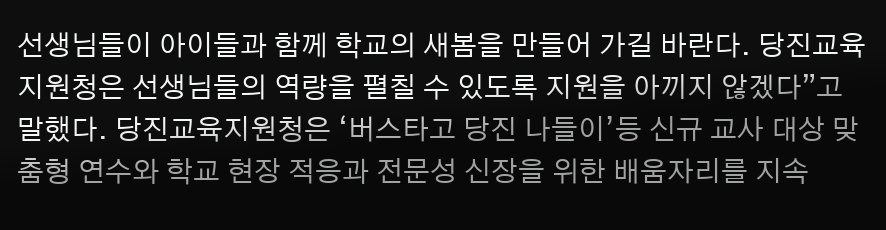선생님들이 아이들과 함께 학교의 새봄을 만들어 가길 바란다. 당진교육지원청은 선생님들의 역량을 펼칠 수 있도록 지원을 아끼지 않겠다”고 말했다. 당진교육지원청은 ‘버스타고 당진 나들이’등 신규 교사 대상 맞춤형 연수와 학교 현장 적응과 전문성 신장을 위한 배움자리를 지속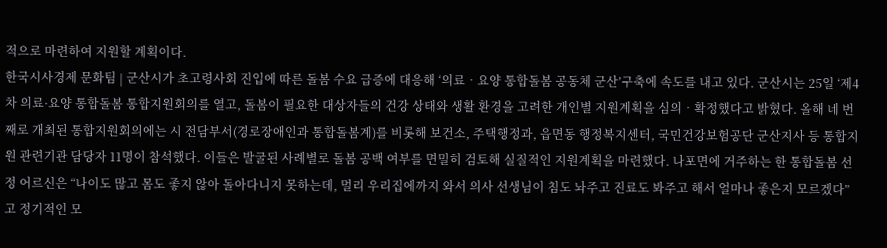적으로 마련하여 지원할 계획이다.
한국시사경제 문화팀 | 군산시가 초고령사회 진입에 따른 돌봄 수요 급증에 대응해 ‘의료‧요양 통합돌봄 공동체 군산’구축에 속도를 내고 있다. 군산시는 25일 ‘제4차 의료·요양 통합돌봄 통합지원회의를 열고, 돌봄이 필요한 대상자들의 건강 상태와 생활 환경을 고려한 개인별 지원계획을 심의‧확정했다고 밝혔다. 올해 네 번째로 개최된 통합지원회의에는 시 전담부서(경로장애인과 통합돌봄계)를 비롯해 보건소, 주택행정과, 읍면동 행정복지센터, 국민건강보험공단 군산지사 등 통합지원 관련기관 담당자 11명이 참석했다. 이들은 발굴된 사례별로 돌봄 공백 여부를 면밀히 검토해 실질적인 지원계획을 마련했다. 나포면에 거주하는 한 통합돌봄 선정 어르신은 “나이도 많고 몸도 좋지 않아 돌아다니지 못하는데, 멀리 우리집에까지 와서 의사 선생님이 침도 놔주고 진료도 봐주고 해서 얼마나 좋은지 모르겠다”고 정기적인 모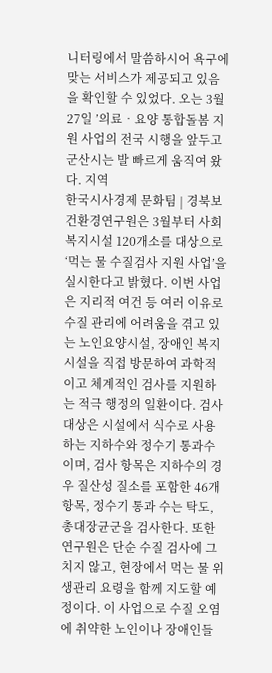니터링에서 말씀하시어 욕구에 맞는 서비스가 제공되고 있음을 확인할 수 있었다. 오는 3월 27일 ’의료‧요양 통합돌봄 지원 사업의 전국 시행을 앞두고 군산시는 발 빠르게 움직여 왔다. 지역
한국시사경제 문화팀 | 경북보건환경연구원은 3월부터 사회복지시설 120개소를 대상으로 ‘먹는 물 수질검사 지원 사업’을 실시한다고 밝혔다. 이번 사업은 지리적 여건 등 여러 이유로 수질 관리에 어려움을 겪고 있는 노인요양시설, 장애인 복지시설을 직접 방문하여 과학적이고 체계적인 검사를 지원하는 적극 행정의 일환이다. 검사 대상은 시설에서 식수로 사용하는 지하수와 정수기 통과수이며, 검사 항목은 지하수의 경우 질산성 질소를 포함한 46개 항목, 정수기 통과 수는 탁도, 총대장균군을 검사한다. 또한 연구원은 단순 수질 검사에 그치지 않고, 현장에서 먹는 물 위생관리 요령을 함께 지도할 예정이다. 이 사업으로 수질 오염에 취약한 노인이나 장애인들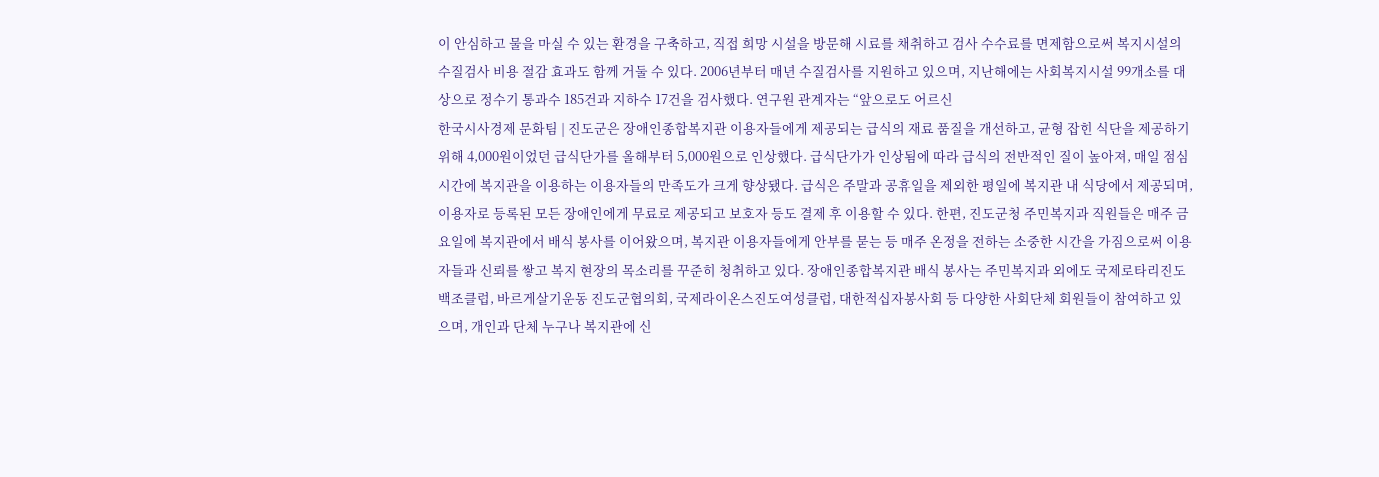이 안심하고 물을 마실 수 있는 환경을 구축하고, 직접 희망 시설을 방문해 시료를 채취하고 검사 수수료를 면제함으로써 복지시설의 수질검사 비용 절감 효과도 함께 거둘 수 있다. 2006년부터 매년 수질검사를 지원하고 있으며, 지난해에는 사회복지시설 99개소를 대상으로 정수기 통과수 185건과 지하수 17건을 검사했다. 연구원 관계자는 “앞으로도 어르신
한국시사경제 문화팀 | 진도군은 장애인종합복지관 이용자들에게 제공되는 급식의 재료 품질을 개선하고, 균형 잡힌 식단을 제공하기 위해 4,000원이었던 급식단가를 올해부터 5,000원으로 인상했다. 급식단가가 인상됨에 따라 급식의 전반적인 질이 높아져, 매일 점심시간에 복지관을 이용하는 이용자들의 만족도가 크게 향상됐다. 급식은 주말과 공휴일을 제외한 평일에 복지관 내 식당에서 제공되며, 이용자로 등록된 모든 장애인에게 무료로 제공되고 보호자 등도 결제 후 이용할 수 있다. 한편, 진도군청 주민복지과 직원들은 매주 금요일에 복지관에서 배식 봉사를 이어왔으며, 복지관 이용자들에게 안부를 묻는 등 매주 온정을 전하는 소중한 시간을 가짐으로써 이용자들과 신뢰를 쌓고 복지 현장의 목소리를 꾸준히 청취하고 있다. 장애인종합복지관 배식 봉사는 주민복지과 외에도 국제로타리진도백조클럽, 바르게살기운동 진도군협의회, 국제라이온스진도여성클럽, 대한적십자봉사회 등 다양한 사회단체 회원들이 참여하고 있으며, 개인과 단체 누구나 복지관에 신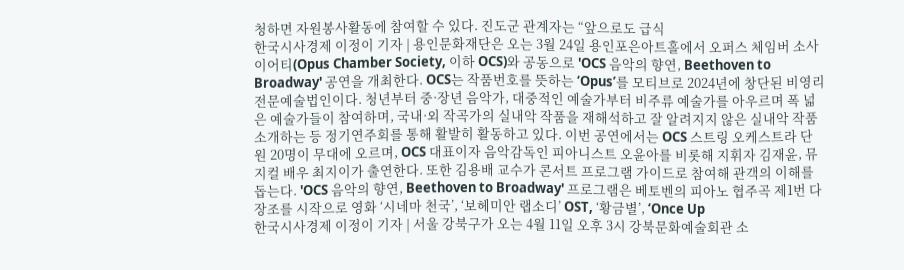청하면 자원봉사활동에 참여할 수 있다. 진도군 관계자는 “앞으로도 급식
한국시사경제 이정이 기자 | 용인문화재단은 오는 3월 24일 용인포은아트홀에서 오퍼스 체임버 소사이어티(Opus Chamber Society, 이하 OCS)와 공동으로 'OCS 음악의 향연, Beethoven to Broadway' 공연을 개최한다. OCS는 작품번호를 뜻하는 ‘Opus’를 모티브로 2024년에 창단된 비영리 전문예술법인이다. 청년부터 중·장년 음악가, 대중적인 예술가부터 비주류 예술가를 아우르며 폭 넓은 예술가들이 참여하며, 국내·외 작곡가의 실내악 작품을 재해석하고 잘 알려지지 않은 실내악 작품 소개하는 등 정기연주회를 통해 활발히 활동하고 있다. 이번 공연에서는 OCS 스트링 오케스트라 단원 20명이 무대에 오르며, OCS 대표이자 음악감독인 피아니스트 오윤아를 비롯해 지휘자 김재윤, 뮤지컬 배우 최지이가 출연한다. 또한 김용배 교수가 콘서트 프로그램 가이드로 참여해 관객의 이해를 돕는다. 'OCS 음악의 향연, Beethoven to Broadway' 프로그램은 베토벤의 피아노 협주곡 제1번 다장조를 시작으로 영화 ‘시네마 천국’, ‘보헤미안 랩소디’ OST, ‘황금별’, ‘Once Up
한국시사경제 이정이 기자 | 서울 강북구가 오는 4월 11일 오후 3시 강북문화예술회관 소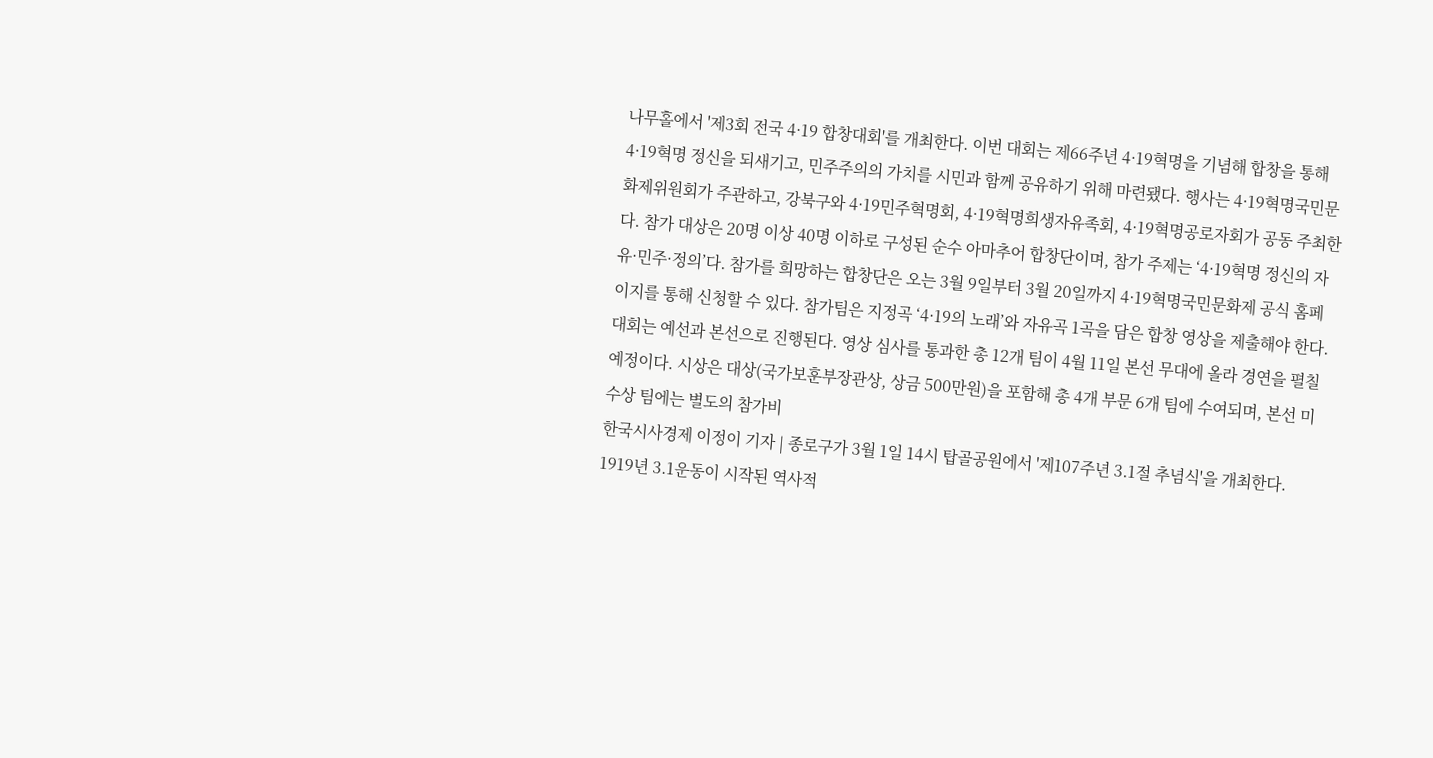나무홀에서 '제3회 전국 4·19 합창대회'를 개최한다. 이번 대회는 제66주년 4·19혁명을 기념해 합창을 통해 4·19혁명 정신을 되새기고, 민주주의의 가치를 시민과 함께 공유하기 위해 마련됐다. 행사는 4·19혁명국민문화제위원회가 주관하고, 강북구와 4·19민주혁명회, 4·19혁명희생자유족회, 4·19혁명공로자회가 공동 주최한다. 참가 대상은 20명 이상 40명 이하로 구성된 순수 아마추어 합창단이며, 참가 주제는 ‘4·19혁명 정신의 자유·민주·정의’다. 참가를 희망하는 합창단은 오는 3월 9일부터 3월 20일까지 4·19혁명국민문화제 공식 홈페이지를 통해 신청할 수 있다. 참가팀은 지정곡 ‘4·19의 노래’와 자유곡 1곡을 담은 합창 영상을 제출해야 한다. 대회는 예선과 본선으로 진행된다. 영상 심사를 통과한 총 12개 팀이 4월 11일 본선 무대에 올라 경연을 펼칠 예정이다. 시상은 대상(국가보훈부장관상, 상금 500만원)을 포함해 총 4개 부문 6개 팀에 수여되며, 본선 미수상 팀에는 별도의 참가비
한국시사경제 이정이 기자 | 종로구가 3월 1일 14시 탑골공원에서 '제107주년 3.1절 추념식'을 개최한다. 1919년 3.1운동이 시작된 역사적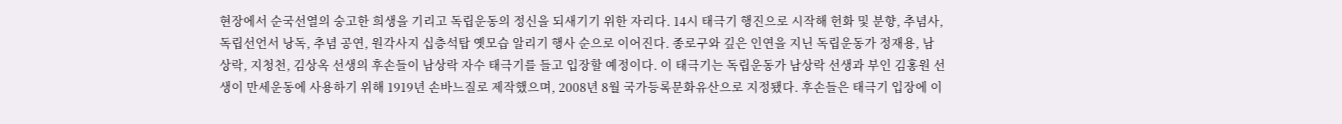현장에서 순국선열의 숭고한 희생을 기리고 독립운동의 정신을 되새기기 위한 자리다. 14시 태극기 행진으로 시작해 헌화 및 분향, 추념사, 독립선언서 낭독, 추념 공연, 원각사지 십층석탑 옛모습 알리기 행사 순으로 이어진다. 종로구와 깊은 인연을 지닌 독립운동가 정재용, 남상락, 지청천, 김상옥 선생의 후손들이 남상락 자수 태극기를 들고 입장할 예정이다. 이 태극기는 독립운동가 남상락 선생과 부인 김홍원 선생이 만세운동에 사용하기 위해 1919년 손바느질로 제작했으며, 2008년 8월 국가등록문화유산으로 지정됐다. 후손들은 태극기 입장에 이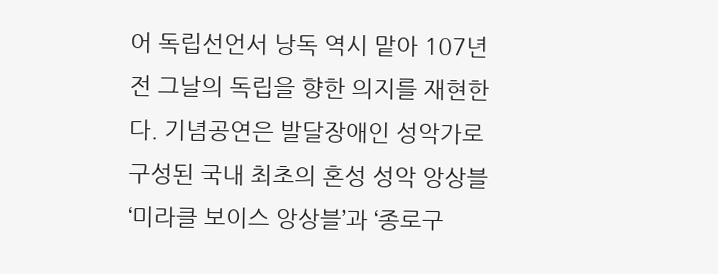어 독립선언서 낭독 역시 맡아 107년 전 그날의 독립을 향한 의지를 재현한다. 기념공연은 발달장애인 성악가로 구성된 국내 최초의 혼성 성악 앙상블 ‘미라클 보이스 앙상블’과 ‘종로구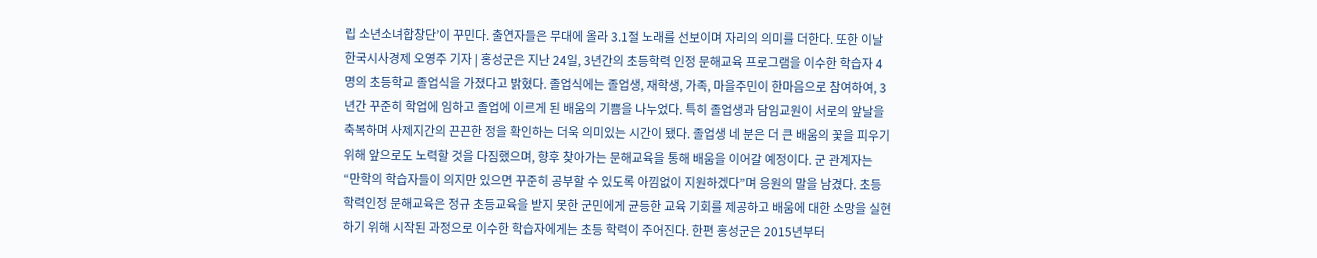립 소년소녀합창단’이 꾸민다. 출연자들은 무대에 올라 3.1절 노래를 선보이며 자리의 의미를 더한다. 또한 이날
한국시사경제 오영주 기자 | 홍성군은 지난 24일, 3년간의 초등학력 인정 문해교육 프로그램을 이수한 학습자 4명의 초등학교 졸업식을 가졌다고 밝혔다. 졸업식에는 졸업생, 재학생, 가족, 마을주민이 한마음으로 참여하여, 3년간 꾸준히 학업에 임하고 졸업에 이르게 된 배움의 기쁨을 나누었다. 특히 졸업생과 담임교원이 서로의 앞날을 축복하며 사제지간의 끈끈한 정을 확인하는 더욱 의미있는 시간이 됐다. 졸업생 네 분은 더 큰 배움의 꽃을 피우기 위해 앞으로도 노력할 것을 다짐했으며, 향후 찾아가는 문해교육을 통해 배움을 이어갈 예정이다. 군 관계자는 “만학의 학습자들이 의지만 있으면 꾸준히 공부할 수 있도록 아낌없이 지원하겠다”며 응원의 말을 남겼다. 초등학력인정 문해교육은 정규 초등교육을 받지 못한 군민에게 균등한 교육 기회를 제공하고 배움에 대한 소망을 실현하기 위해 시작된 과정으로 이수한 학습자에게는 초등 학력이 주어진다. 한편 홍성군은 2015년부터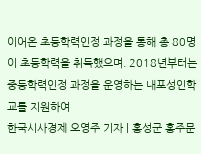이어온 초등학력인정 과정을 통해 총 80명이 초등학력을 취득했으며. 2018년부터는 중등학력인정 과정을 운영하는 내포성인학교를 지원하여
한국시사경제 오영주 기자 | 홍성군 홍주문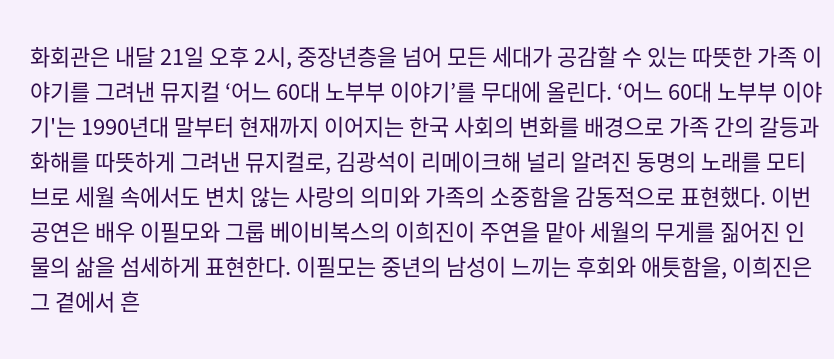화회관은 내달 21일 오후 2시, 중장년층을 넘어 모든 세대가 공감할 수 있는 따뜻한 가족 이야기를 그려낸 뮤지컬 ‘어느 60대 노부부 이야기’를 무대에 올린다. ‘어느 60대 노부부 이야기'는 1990년대 말부터 현재까지 이어지는 한국 사회의 변화를 배경으로 가족 간의 갈등과 화해를 따뜻하게 그려낸 뮤지컬로, 김광석이 리메이크해 널리 알려진 동명의 노래를 모티브로 세월 속에서도 변치 않는 사랑의 의미와 가족의 소중함을 감동적으로 표현했다. 이번 공연은 배우 이필모와 그룹 베이비복스의 이희진이 주연을 맡아 세월의 무게를 짊어진 인물의 삶을 섬세하게 표현한다. 이필모는 중년의 남성이 느끼는 후회와 애틋함을, 이희진은 그 곁에서 흔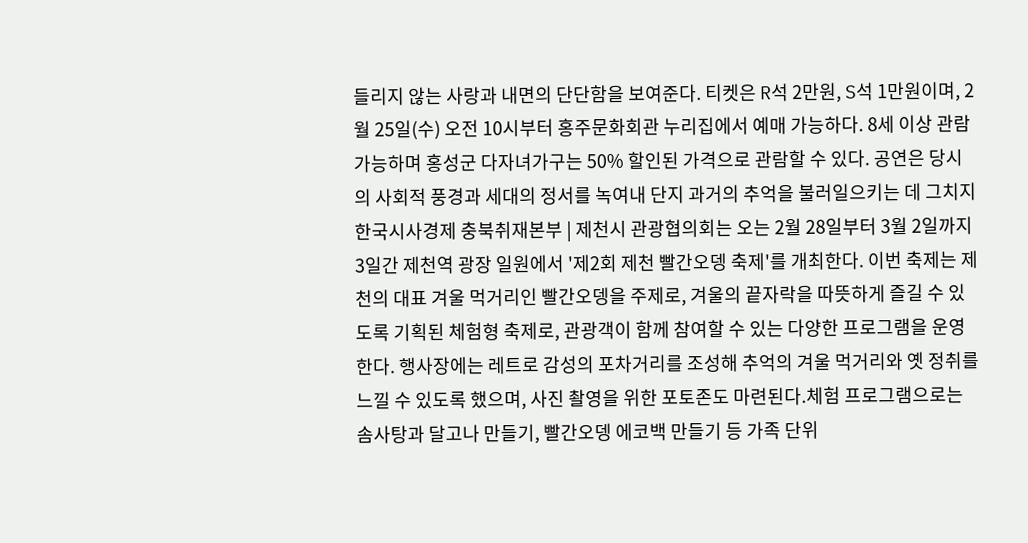들리지 않는 사랑과 내면의 단단함을 보여준다. 티켓은 R석 2만원, S석 1만원이며, 2월 25일(수) 오전 10시부터 홍주문화회관 누리집에서 예매 가능하다. 8세 이상 관람 가능하며 홍성군 다자녀가구는 50% 할인된 가격으로 관람할 수 있다. 공연은 당시의 사회적 풍경과 세대의 정서를 녹여내 단지 과거의 추억을 불러일으키는 데 그치지
한국시사경제 충북취재본부 | 제천시 관광협의회는 오는 2월 28일부터 3월 2일까지 3일간 제천역 광장 일원에서 '제2회 제천 빨간오뎅 축제'를 개최한다. 이번 축제는 제천의 대표 겨울 먹거리인 빨간오뎅을 주제로, 겨울의 끝자락을 따뜻하게 즐길 수 있도록 기획된 체험형 축제로, 관광객이 함께 참여할 수 있는 다양한 프로그램을 운영한다. 행사장에는 레트로 감성의 포차거리를 조성해 추억의 겨울 먹거리와 옛 정취를 느낄 수 있도록 했으며, 사진 촬영을 위한 포토존도 마련된다.체험 프로그램으로는 솜사탕과 달고나 만들기, 빨간오뎅 에코백 만들기 등 가족 단위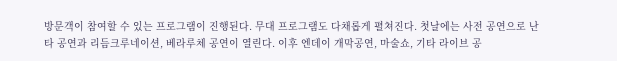방문객이 참여할 수 있는 프로그램이 진행된다. 무대 프로그램도 다채롭게 펼쳐진다. 첫날에는 사전 공연으로 난타 공연과 리듬크루네이션, 베라루체 공연이 열린다. 이후 엔데이 개막공연, 마술쇼, 기타 라이브 공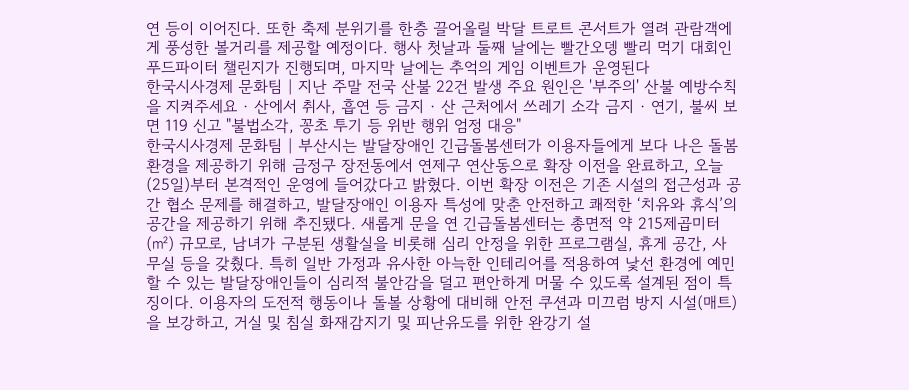연 등이 이어진다. 또한 축제 분위기를 한층 끌어올릴 박달 트로트 콘서트가 열려 관람객에게 풍성한 볼거리를 제공할 예정이다. 행사 첫날과 둘째 날에는 빨간오뎅 빨리 먹기 대회인 푸드파이터 챌린지가 진행되며, 마지막 날에는 추억의 게임 이벤트가 운영된다
한국시사경제 문화팀 | 지난 주말 전국 산불 22건 발생 주요 원인은 '부주의' 산불 예방수칙을 지켜주세요 · 산에서 취사, 흡연 등 금지 · 산 근처에서 쓰레기 소각 금지 · 연기, 불씨 보면 119 신고 "불법소각, 꽁초 투기 등 위반 행위 엄정 대응"
한국시사경제 문화팀 | 부산시는 발달장애인 긴급돌봄센터가 이용자들에게 보다 나은 돌봄 환경을 제공하기 위해 금정구 장전동에서 연제구 연산동으로 확장 이전을 완료하고, 오늘(25일)부터 본격적인 운영에 들어갔다고 밝혔다. 이번 확장 이전은 기존 시설의 접근성과 공간 협소 문제를 해결하고, 발달장애인 이용자 특성에 맞춘 안전하고 쾌적한 ‘치유와 휴식’의 공간을 제공하기 위해 추진됐다. 새롭게 문을 연 긴급돌봄센터는 총면적 약 215제곱미터(㎡) 규모로, 남녀가 구분된 생활실을 비롯해 심리 안정을 위한 프로그램실, 휴게 공간, 사무실 등을 갖췄다. 특히 일반 가정과 유사한 아늑한 인테리어를 적용하여 낯선 환경에 예민할 수 있는 발달장애인들이 심리적 불안감을 덜고 편안하게 머물 수 있도록 설계된 점이 특징이다. 이용자의 도전적 행동이나 돌볼 상황에 대비해 안전 쿠션과 미끄럼 방지 시설(매트)을 보강하고, 거실 및 침실 화재감지기 및 피난유도를 위한 완강기 설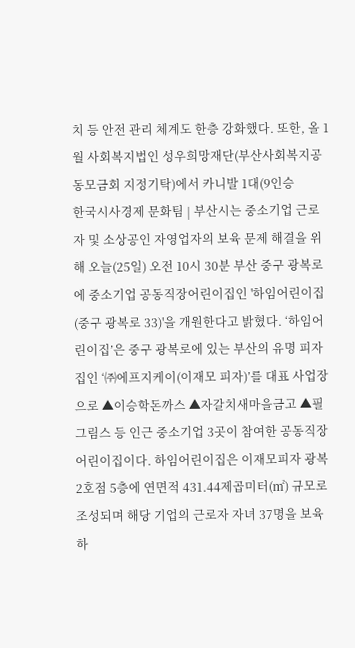치 등 안전 관리 체계도 한층 강화했다. 또한, 올 1월 사회복지법인 성우희망재단(부산사회복지공동모금회 지정기탁)에서 카니발 1대(9인승
한국시사경제 문화팀 | 부산시는 중소기업 근로자 및 소상공인 자영업자의 보육 문제 해결을 위해 오늘(25일) 오전 10시 30분 부산 중구 광복로에 중소기업 공동직장어린이집인 '하임어린이집(중구 광복로 33)'을 개원한다고 밝혔다. ‘하임어린이집’은 중구 광복로에 있는 부산의 유명 피자집인 ‘㈜에프지케이(이재모 피자)’를 대표 사업장으로 ▲이승학돈까스 ▲자갈치새마을금고 ▲필그림스 등 인근 중소기업 3곳이 참여한 공동직장어린이집이다. 하임어린이집은 이재모피자 광복2호점 5층에 연면적 431.44제곱미터(㎡) 규모로 조성되며 해당 기업의 근로자 자녀 37명을 보육하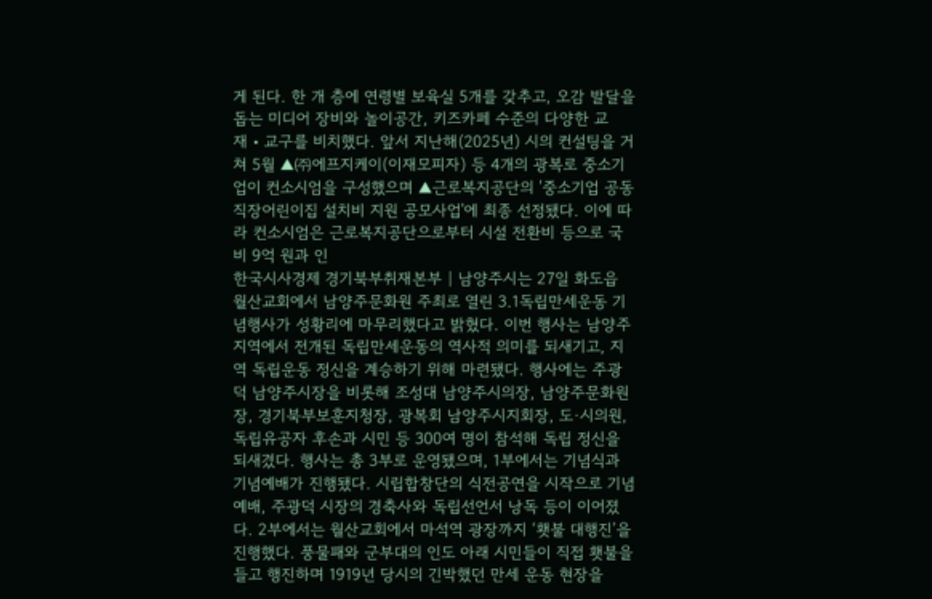게 된다. 한 개 층에 연령별 보육실 5개를 갖추고, 오감 발달을 돕는 미디어 장비와 놀이공간, 키즈카페 수준의 다양한 교재‧교구를 비치했다. 앞서 지난해(2025년) 시의 컨설팅을 거쳐 5월 ▲㈜에프지케이(이재모피자) 등 4개의 광복로 중소기업이 컨소시엄을 구성했으며 ▲근로복지공단의 '중소기업 공동직장어린이집 설치비 지원 공모사업'에 최종 선정됐다. 이에 따라 컨소시엄은 근로복지공단으로부터 시설 전환비 등으로 국비 9억 원과 인
한국시사경제 경기북부취재본부 | 남양주시는 27일 화도읍 월산교회에서 남양주문화원 주최로 열린 3.1독립만세운동 기념행사가 성황리에 마무리했다고 밝혔다. 이번 행사는 남양주 지역에서 전개된 독립만세운동의 역사적 의미를 되새기고, 지역 독립운동 정신을 계승하기 위해 마련됐다. 행사에는 주광덕 남양주시장을 비롯해 조성대 남양주시의장, 남양주문화원장, 경기북부보훈지청장, 광복회 남양주시지회장, 도·시의원, 독립유공자 후손과 시민 등 300여 명이 참석해 독립 정신을 되새겼다. 행사는 총 3부로 운영됐으며, 1부에서는 기념식과 기념예배가 진행됐다. 시립합창단의 식전공연을 시작으로 기념예배, 주광덕 시장의 경축사와 독립선언서 낭독 등이 이어졌다. 2부에서는 월산교회에서 마석역 광장까지 ‘횃불 대행진’을 진행했다. 풍물패와 군부대의 인도 아래 시민들이 직접 횃불을 들고 행진하며 1919년 당시의 긴박했던 만세 운동 현장을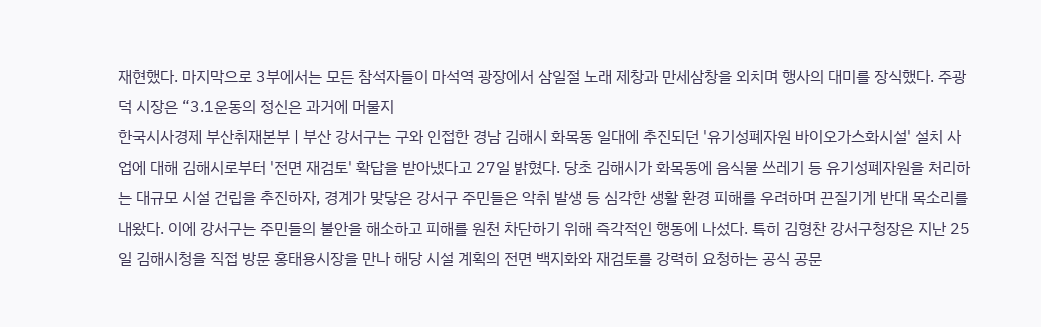재현했다. 마지막으로 3부에서는 모든 참석자들이 마석역 광장에서 삼일절 노래 제창과 만세삼창을 외치며 행사의 대미를 장식했다. 주광덕 시장은 “3.1운동의 정신은 과거에 머물지
한국시사경제 부산취재본부 | 부산 강서구는 구와 인접한 경남 김해시 화목동 일대에 추진되던 '유기성폐자원 바이오가스화시설' 설치 사업에 대해 김해시로부터 '전면 재검토' 확답을 받아냈다고 27일 밝혔다. 당초 김해시가 화목동에 음식물 쓰레기 등 유기성폐자원을 처리하는 대규모 시설 건립을 추진하자, 경계가 맞닿은 강서구 주민들은 악취 발생 등 심각한 생활 환경 피해를 우려하며 끈질기게 반대 목소리를 내왔다. 이에 강서구는 주민들의 불안을 해소하고 피해를 원천 차단하기 위해 즉각적인 행동에 나섰다. 특히 김형찬 강서구청장은 지난 25일 김해시청을 직접 방문 홍태용시장을 만나 해당 시설 계획의 전면 백지화와 재검토를 강력히 요청하는 공식 공문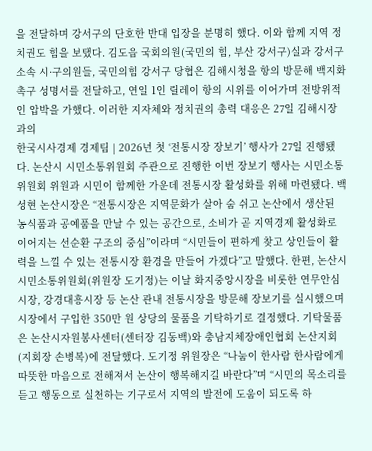을 전달하며 강서구의 단호한 반대 입장을 분명히 했다. 이와 함께 지역 정치권도 힘을 보탰다. 김도읍 국회의원(국민의 힘, 부산 강서구)실과 강서구 소속 시·구의원들, 국민의힘 강서구 당협은 김해시청을 항의 방문해 백지화 촉구 성명서를 전달하고, 연일 1인 릴레이 항의 시위를 이어가며 전방위적인 압박을 가했다. 이러한 지자체와 정치권의 총력 대응은 27일 김해시장과의
한국시사경제 경제팀 | 2026년 첫 ‘전통시장 장보기’ 행사가 27일 진행됐다. 논산시 시민소통위원회 주관으로 진행한 이번 장보기 행사는 시민소통위원회 위원과 시민이 함께한 가운데 전통시장 활성화를 위해 마련됐다. 백성현 논산시장은 “전통시장은 지역문화가 살아 숨 쉬고 논산에서 생산된 농식품과 공예품을 만날 수 있는 공간으로, 소비가 곧 지역경제 활성화로 이어지는 선순환 구조의 중심”이라며 “시민들이 편하게 찾고 상인들이 활력을 느낄 수 있는 전통시장 환경을 만들어 가겠다”고 말했다. 한편, 논산시 시민소통위원회(위원장 도기정)는 이날 화지중앙시장을 비롯한 연무안심시장, 강경대흥시장 등 논산 관내 전통시장을 방문해 장보기를 실시했으며 시장에서 구입한 350만 원 상당의 물품을 기탁하기로 결정했다. 기탁물품은 논산시자원봉사센터(센터장 김동백)와 충남지체장애인협회 논산지회(지회장 손병복)에 전달했다. 도기정 위원장은 “나눔이 한사람 한사람에게 따뜻한 마음으로 전해져서 논산이 행복해지길 바란다”며 “시민의 목소리를 듣고 행동으로 실천하는 기구로서 지역의 발전에 도움이 되도록 하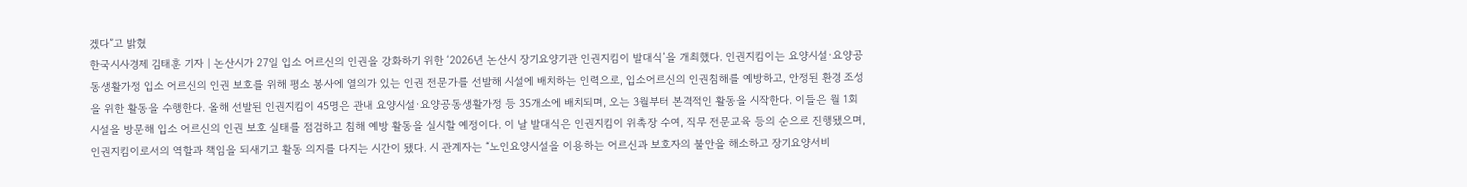겠다”고 밝혔
한국시사경제 김태훈 기자 | 논산시가 27일 입소 어르신의 인권을 강화하기 위한 ‘2026년 논산시 장기요양기관 인권지킴이 발대식’을 개최했다. 인권지킴이는 요양시설·요양공동생활가정 입소 어르신의 인권 보호를 위해 평소 봉사에 열의가 있는 인권 전문가를 선발해 시설에 배치하는 인력으로, 입소어르신의 인권침해를 예방하고, 안정된 환경 조성을 위한 활동을 수행한다. 올해 선발된 인권지킴이 45명은 관내 요양시설·요양공동생활가정 등 35개소에 배치되며, 오는 3월부터 본격적인 활동을 시작한다. 이들은 월 1회 시설을 방문해 입소 어르신의 인권 보호 실태를 점검하고 침해 예방 활동을 실시할 예정이다. 이 날 발대식은 인권지킴이 위촉장 수여, 직무 전문교육 등의 순으로 진행됐으며, 인권지킴이로서의 역할과 책임을 되새기고 활동 의지를 다지는 시간이 됐다. 시 관계자는 “노인요양시설을 이용하는 어르신과 보호자의 불안을 해소하고 장기요양서비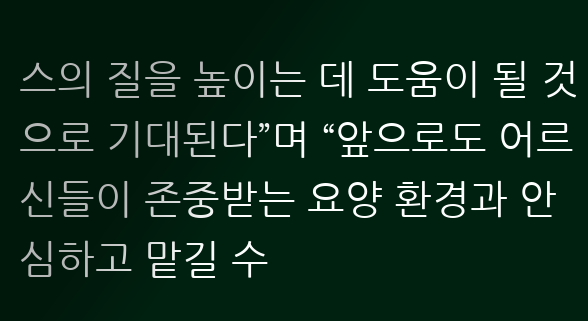스의 질을 높이는 데 도움이 될 것으로 기대된다”며 “앞으로도 어르신들이 존중받는 요양 환경과 안심하고 맡길 수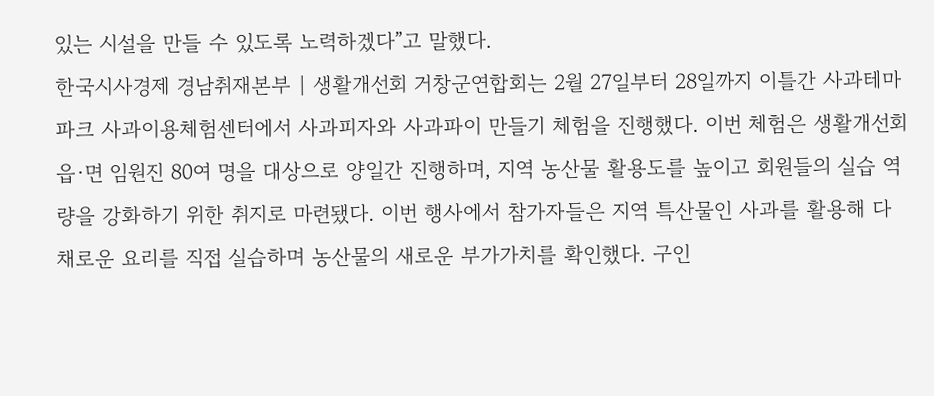있는 시설을 만들 수 있도록 노력하겠다”고 말했다.
한국시사경제 경남취재본부 | 생활개선회 거창군연합회는 2월 27일부터 28일까지 이틀간 사과테마파크 사과이용체험센터에서 사과피자와 사과파이 만들기 체험을 진행했다. 이번 체험은 생활개선회 읍·면 임원진 80여 명을 대상으로 양일간 진행하며, 지역 농산물 활용도를 높이고 회원들의 실습 역량을 강화하기 위한 취지로 마련됐다. 이번 행사에서 참가자들은 지역 특산물인 사과를 활용해 다채로운 요리를 직접 실습하며 농산물의 새로운 부가가치를 확인했다. 구인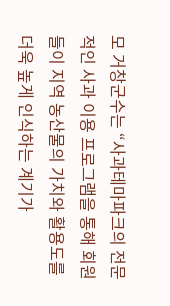모 거창군수는 “사과테마파크의 전문적인 사과 이용 프로그램을 통해 회원들이 지역 농산물의 가치와 활용도를 더욱 높게 인식하는 계기가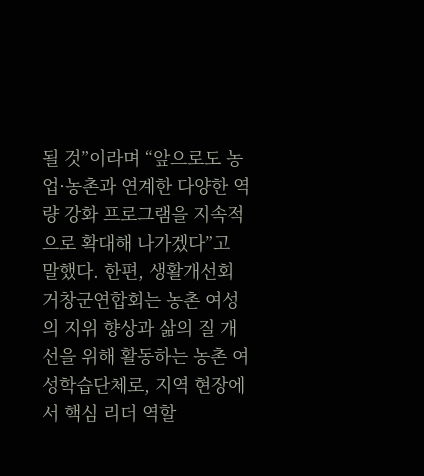될 것”이라며 “앞으로도 농업·농촌과 연계한 다양한 역량 강화 프로그램을 지속적으로 확대해 나가겠다”고 말했다. 한편, 생활개선회 거창군연합회는 농촌 여성의 지위 향상과 삶의 질 개선을 위해 활동하는 농촌 여성학습단체로, 지역 현장에서 핵심 리더 역할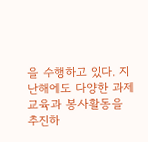을 수행하고 있다. 지난해에도 다양한 과제교육과 봉사활동을 추진하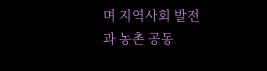며 지역사회 발전과 농촌 공동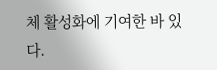체 활성화에 기여한 바 있다.